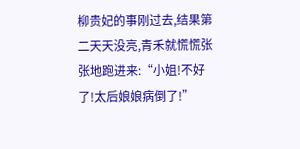柳贵妃的事刚过去,结果第二天天没亮,青禾就慌慌张张地跑进来:“小姐!不好了!太后娘娘病倒了!”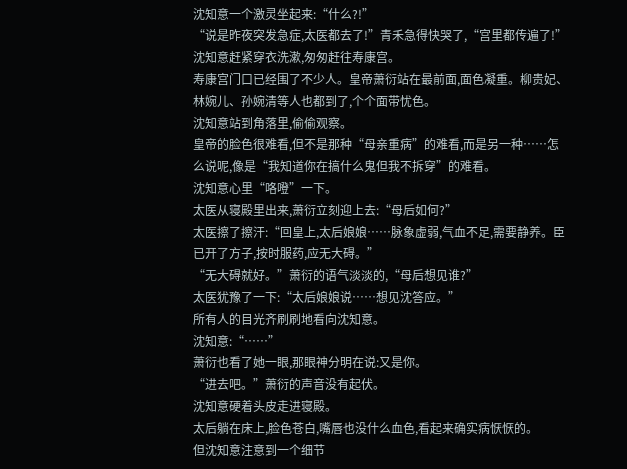沈知意一个激灵坐起来:“什么?!”
“说是昨夜突发急症,太医都去了!”青禾急得快哭了,“宫里都传遍了!”
沈知意赶紧穿衣洗漱,匆匆赶往寿康宫。
寿康宫门口已经围了不少人。皇帝萧衍站在最前面,面色凝重。柳贵妃、林婉儿、孙婉清等人也都到了,个个面带忧色。
沈知意站到角落里,偷偷观察。
皇帝的脸色很难看,但不是那种“母亲重病”的难看,而是另一种……怎么说呢,像是“我知道你在搞什么鬼但我不拆穿”的难看。
沈知意心里“咯噔”一下。
太医从寝殿里出来,萧衍立刻迎上去:“母后如何?”
太医擦了擦汗:“回皇上,太后娘娘……脉象虚弱,气血不足,需要静养。臣已开了方子,按时服药,应无大碍。”
“无大碍就好。”萧衍的语气淡淡的,“母后想见谁?”
太医犹豫了一下:“太后娘娘说……想见沈答应。”
所有人的目光齐刷刷地看向沈知意。
沈知意:“……”
萧衍也看了她一眼,那眼神分明在说:又是你。
“进去吧。”萧衍的声音没有起伏。
沈知意硬着头皮走进寝殿。
太后躺在床上,脸色苍白,嘴唇也没什么血色,看起来确实病恹恹的。
但沈知意注意到一个细节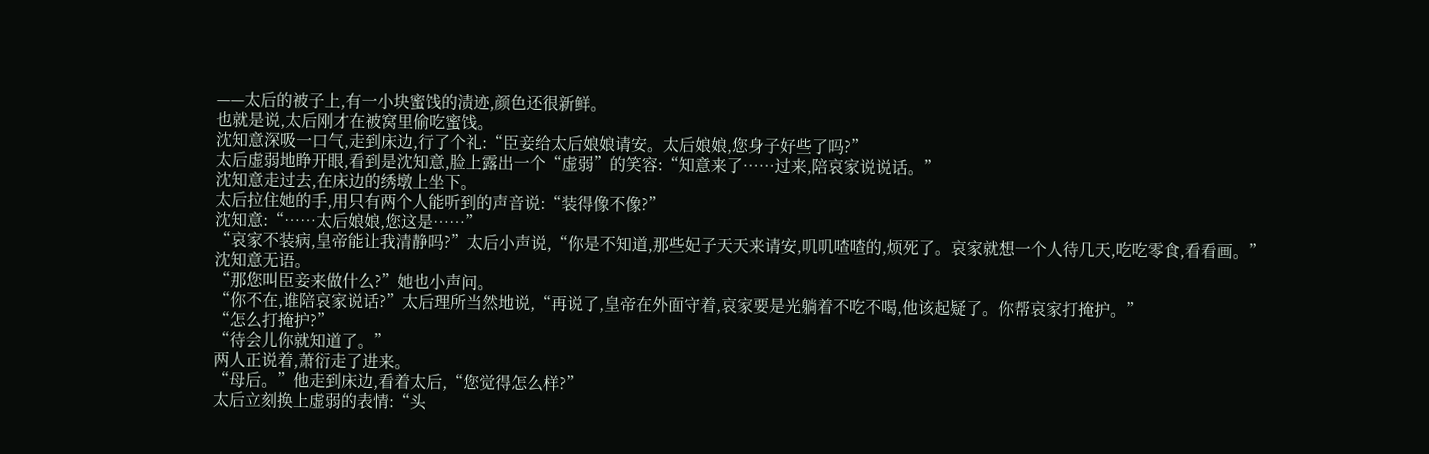——太后的被子上,有一小块蜜饯的渍迹,颜色还很新鲜。
也就是说,太后刚才在被窝里偷吃蜜饯。
沈知意深吸一口气,走到床边,行了个礼:“臣妾给太后娘娘请安。太后娘娘,您身子好些了吗?”
太后虚弱地睁开眼,看到是沈知意,脸上露出一个“虚弱”的笑容:“知意来了……过来,陪哀家说说话。”
沈知意走过去,在床边的绣墩上坐下。
太后拉住她的手,用只有两个人能听到的声音说:“装得像不像?”
沈知意:“……太后娘娘,您这是……”
“哀家不装病,皇帝能让我清静吗?”太后小声说,“你是不知道,那些妃子天天来请安,叽叽喳喳的,烦死了。哀家就想一个人待几天,吃吃零食,看看画。”
沈知意无语。
“那您叫臣妾来做什么?”她也小声问。
“你不在,谁陪哀家说话?”太后理所当然地说,“再说了,皇帝在外面守着,哀家要是光躺着不吃不喝,他该起疑了。你帮哀家打掩护。”
“怎么打掩护?”
“待会儿你就知道了。”
两人正说着,萧衍走了进来。
“母后。”他走到床边,看着太后,“您觉得怎么样?”
太后立刻换上虚弱的表情:“头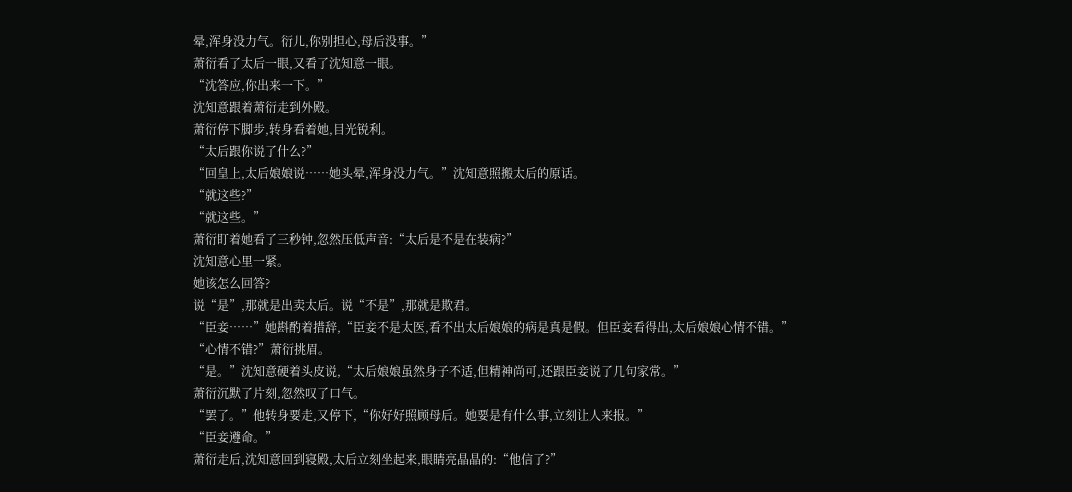晕,浑身没力气。衍儿,你别担心,母后没事。”
萧衍看了太后一眼,又看了沈知意一眼。
“沈答应,你出来一下。”
沈知意跟着萧衍走到外殿。
萧衍停下脚步,转身看着她,目光锐利。
“太后跟你说了什么?”
“回皇上,太后娘娘说……她头晕,浑身没力气。”沈知意照搬太后的原话。
“就这些?”
“就这些。”
萧衍盯着她看了三秒钟,忽然压低声音:“太后是不是在装病?”
沈知意心里一紧。
她该怎么回答?
说“是”,那就是出卖太后。说“不是”,那就是欺君。
“臣妾……”她斟酌着措辞,“臣妾不是太医,看不出太后娘娘的病是真是假。但臣妾看得出,太后娘娘心情不错。”
“心情不错?”萧衍挑眉。
“是。”沈知意硬着头皮说,“太后娘娘虽然身子不适,但精神尚可,还跟臣妾说了几句家常。”
萧衍沉默了片刻,忽然叹了口气。
“罢了。”他转身要走,又停下,“你好好照顾母后。她要是有什么事,立刻让人来报。”
“臣妾遵命。”
萧衍走后,沈知意回到寝殿,太后立刻坐起来,眼睛亮晶晶的:“他信了?”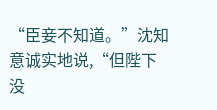“臣妾不知道。”沈知意诚实地说,“但陛下没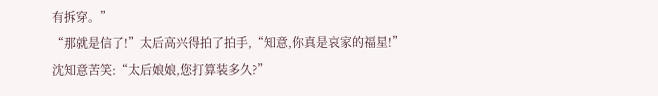有拆穿。”
“那就是信了!”太后高兴得拍了拍手,“知意,你真是哀家的福星!”
沈知意苦笑:“太后娘娘,您打算装多久?”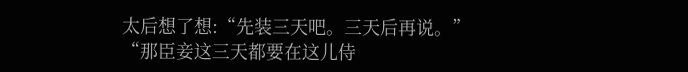太后想了想:“先装三天吧。三天后再说。”
“那臣妾这三天都要在这儿侍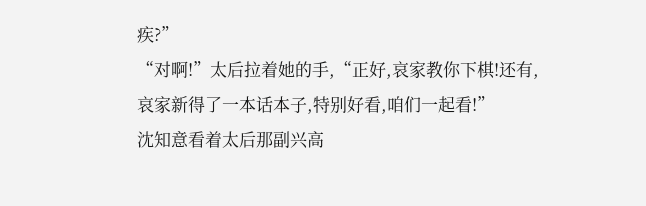疾?”
“对啊!”太后拉着她的手,“正好,哀家教你下棋!还有,哀家新得了一本话本子,特别好看,咱们一起看!”
沈知意看着太后那副兴高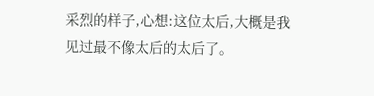采烈的样子,心想:这位太后,大概是我见过最不像太后的太后了。